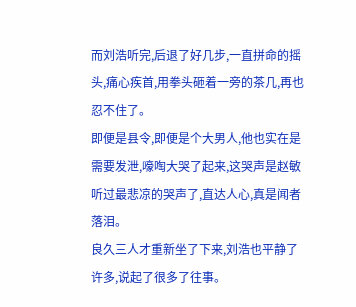而刘浩听完,后退了好几步,一直拼命的摇头,痛心疾首,用拳头砸着一旁的茶几,再也忍不住了。
即便是县令,即便是个大男人,他也实在是需要发泄,嚎啕大哭了起来,这哭声是赵敏听过最悲凉的哭声了,直达人心,真是闻者落泪。
良久三人才重新坐了下来,刘浩也平静了许多,说起了很多了往事。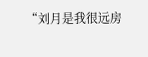“刘月是我很远房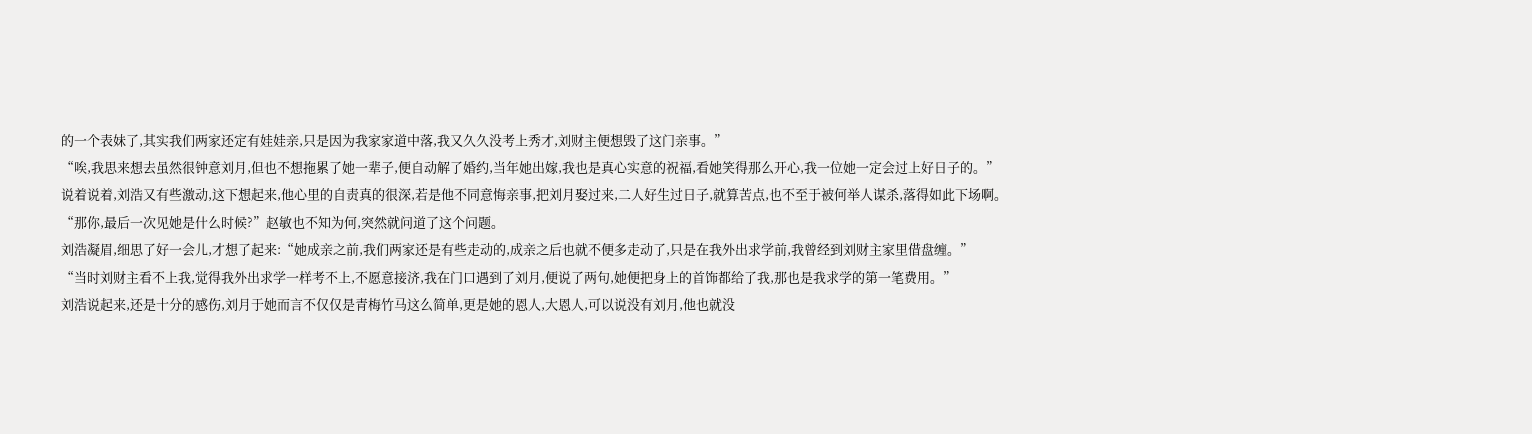的一个表妹了,其实我们两家还定有娃娃亲,只是因为我家家道中落,我又久久没考上秀才,刘财主便想毁了这门亲事。”
“唉,我思来想去虽然很钟意刘月,但也不想拖累了她一辈子,便自动解了婚约,当年她出嫁,我也是真心实意的祝福,看她笑得那么开心,我一位她一定会过上好日子的。”
说着说着,刘浩又有些激动,这下想起来,他心里的自责真的很深,若是他不同意悔亲事,把刘月娶过来,二人好生过日子,就算苦点,也不至于被何举人谋杀,落得如此下场啊。
“那你,最后一次见她是什么时候?”赵敏也不知为何,突然就问道了这个问题。
刘浩凝眉,细思了好一会儿,才想了起来:“她成亲之前,我们两家还是有些走动的,成亲之后也就不便多走动了,只是在我外出求学前,我曾经到刘财主家里借盘缠。”
“当时刘财主看不上我,觉得我外出求学一样考不上,不愿意接济,我在门口遇到了刘月,便说了两句,她便把身上的首饰都给了我,那也是我求学的第一笔费用。”
刘浩说起来,还是十分的感伤,刘月于她而言不仅仅是青梅竹马这么简单,更是她的恩人,大恩人,可以说没有刘月,他也就没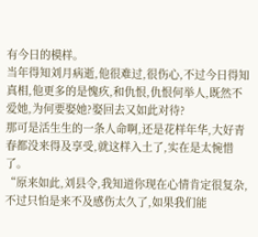有今日的模样。
当年得知刘月病逝,他很难过,很伤心,不过今日得知真相,他更多的是愧疚,和仇恨,仇恨何举人,既然不爱她,为何要娶她?娶回去又如此对待?
那可是活生生的一条人命啊,还是花样年华,大好青春都没来得及享受,就这样入土了,实在是太惋惜了。
“原来如此,刘县令,我知道你现在心情肯定很复杂,不过只怕是来不及感伤太久了,如果我们能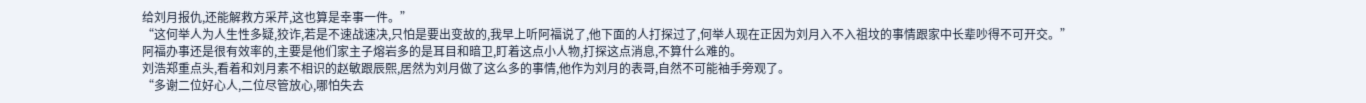给刘月报仇,还能解救方采芹,这也算是幸事一件。”
“这何举人为人生性多疑,狡诈,若是不速战速决,只怕是要出变故的,我早上听阿福说了,他下面的人打探过了,何举人现在正因为刘月入不入祖坟的事情跟家中长辈吵得不可开交。”
阿福办事还是很有效率的,主要是他们家主子熔岩多的是耳目和暗卫,盯着这点小人物,打探这点消息,不算什么难的。
刘浩郑重点头,看着和刘月素不相识的赵敏跟辰熙,居然为刘月做了这么多的事情,他作为刘月的表哥,自然不可能袖手旁观了。
“多谢二位好心人,二位尽管放心,哪怕失去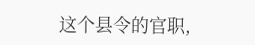这个县令的官职,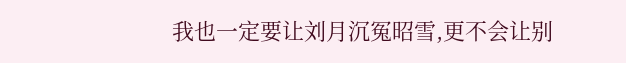我也一定要让刘月沉冤昭雪,更不会让别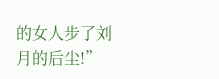的女人步了刘月的后尘!”